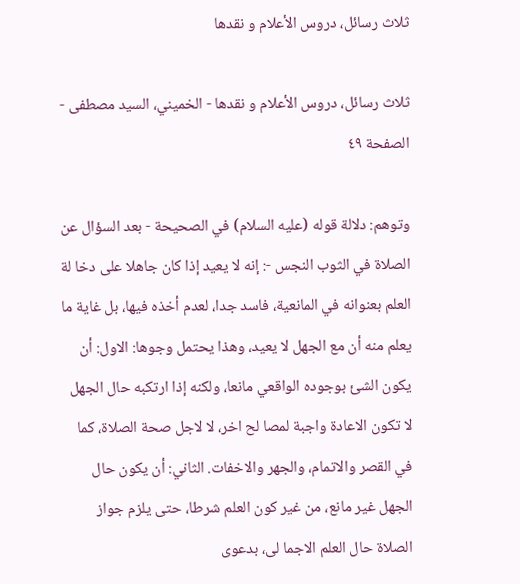ثلاث رسائل، دروس الأعلام و نقدها

ثلاث رسائل، دروس الأعلام و نقدها - الخميني، السيد مصطفى - الصفحة ٤٩

وتوهم: دلالة قوله (عليه السلام) في الصحيحة - بعد السؤال عن الصلاة في الثوب النجس -: إنه لا يعيد إذا كان جاهلا على دخا لة العلم بعنوانه في المانعية، فاسد جدا، لعدم أخذه فيها، بل غاية ما يعلم منه أن مع الجهل لا يعيد، وهذا يحتمل وجوها: الاول: أن يكون الشئ بوجوده الواقعي مانعا، ولكنه إذا ارتكبه حال الجهل لا تكون الاعادة واجبة لمصا لح اخر، لا لاجل صحة الصلاة، كما في القصر والاتمام، والجهر والاخفات. الثاني: أن يكون حال الجهل غير مانع، من غير كون العلم شرطا، حتى يلزم جواز الصلاة حال العلم الاجما لى، بدعوى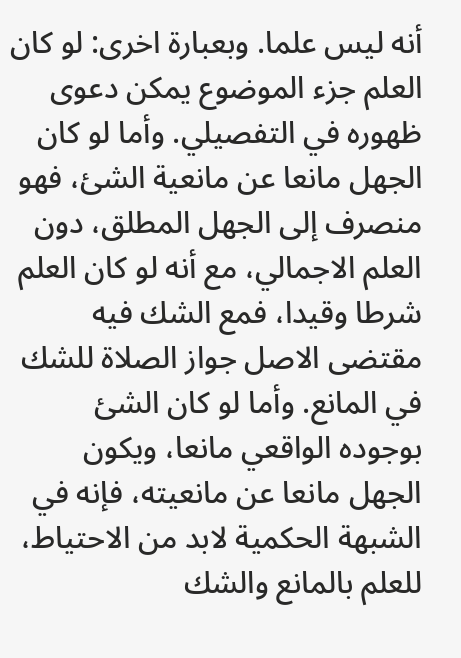أنه ليس علما. وبعبارة اخرى: لو كان العلم جزء الموضوع يمكن دعوى ظهوره في التفصيلي. وأما لو كان الجهل مانعا عن مانعية الشئ، فهو منصرف إلى الجهل المطلق، دون العلم الاجمالي، مع أنه لو كان العلم شرطا وقيدا، فمع الشك فيه مقتضى الاصل جواز الصلاة للشك في المانع. وأما لو كان الشئ بوجوده الواقعي مانعا، ويكون الجهل مانعا عن مانعيته، فإنه في الشبهة الحكمية لابد من الاحتياط، للعلم بالمانع والشك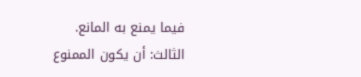فيما يمنع به المانع. الثالث: أن يكون الممنوع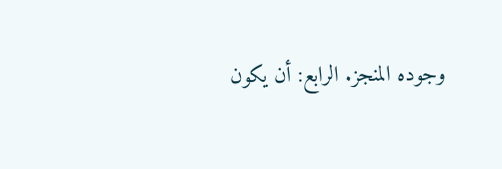وجوده المنجز. الرابع: أن يكون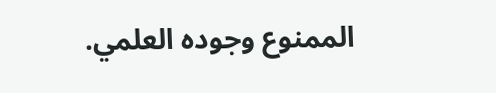الممنوع وجوده العلمي.